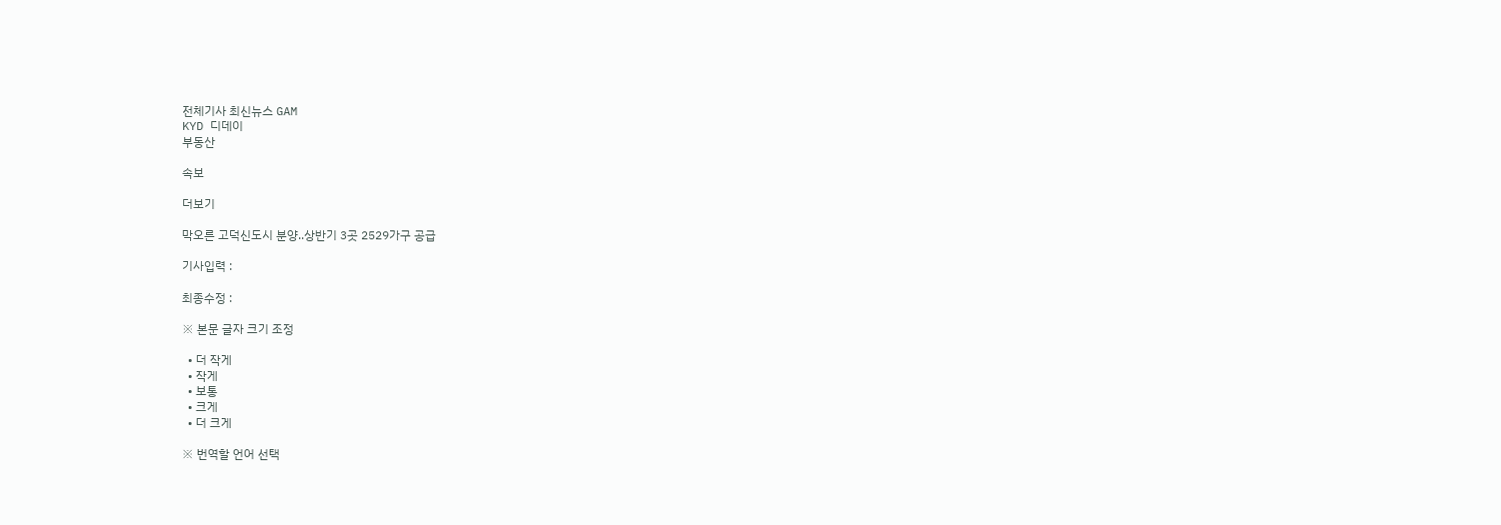전체기사 최신뉴스 GAM
KYD 디데이
부동산

속보

더보기

막오른 고덕신도시 분양..상반기 3곳 2529가구 공급

기사입력 :

최종수정 :

※ 본문 글자 크기 조정

  • 더 작게
  • 작게
  • 보통
  • 크게
  • 더 크게

※ 번역할 언어 선택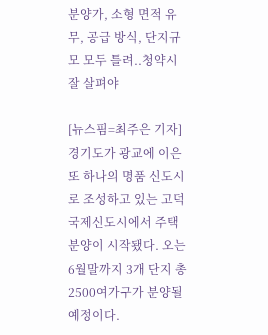분양가, 소형 면적 유무, 공급 방식, 단지규모 모두 틀려..청약시 잘 살펴야

[뉴스핌=최주은 기자] 경기도가 광교에 이은 또 하나의 명품 신도시로 조성하고 있는 고덕국제신도시에서 주택 분양이 시작됐다. 오는 6월말까지 3개 단지 총 2500여가구가 분양될 예정이다.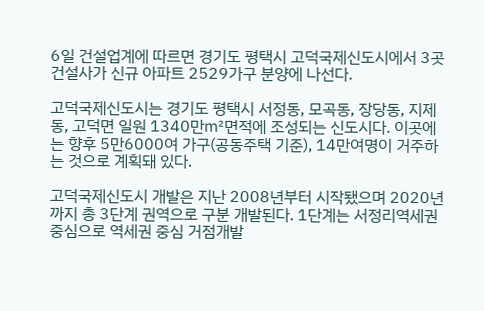6일 건설업계에 따르면 경기도 평택시 고덕국제신도시에서 3곳 건설사가 신규 아파트 2529가구 분양에 나선다.

고덕국제신도시는 경기도 평택시 서정동, 모곡동, 장당동, 지제동, 고덕면 일원 1340만㎡면적에 조성되는 신도시다. 이곳에는 향후 5만6000여 가구(공동주택 기준), 14만여명이 거주하는 것으로 계획돼 있다.

고덕국제신도시 개발은 지난 2008년부터 시작됐으며 2020년까지 총 3단계 권역으로 구분 개발된다. 1단계는 서정리역세권 중심으로 역세권 중심 거점개발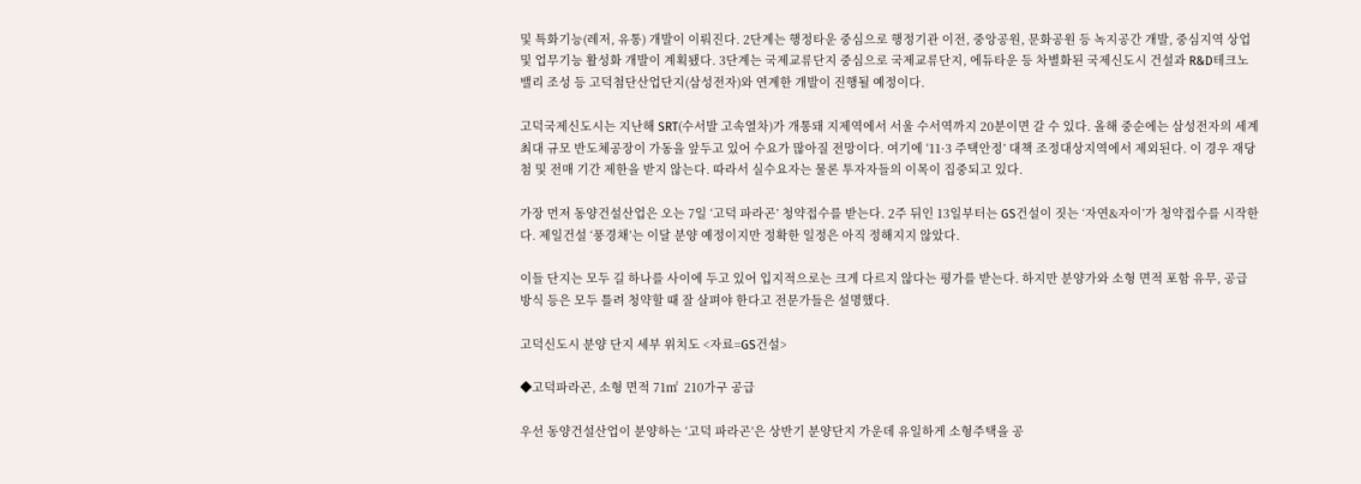및 특화기능(레저, 유통) 개발이 이뤄진다. 2단계는 행정타운 중심으로 행정기관 이전, 중앙공원, 문화공원 등 녹지공간 개발, 중심지역 상업 및 업무기능 활성화 개발이 계획됐다. 3단계는 국제교류단지 중심으로 국제교류단지, 에듀타운 등 차별화된 국제신도시 건설과 R&D테크노밸리 조성 등 고덕첨단산업단지(삼성전자)와 연계한 개발이 진행될 예정이다.

고덕국제신도시는 지난해 SRT(수서발 고속열차)가 개통돼 지제역에서 서울 수서역까지 20분이면 갈 수 있다. 올해 중순에는 삼성전자의 세계 최대 규모 반도체공장이 가동을 앞두고 있어 수요가 많아질 전망이다. 여기에 ‘11·3 주택안정’ 대책 조정대상지역에서 제외된다. 이 경우 재당첨 및 전매 기간 제한을 받지 않는다. 따라서 실수요자는 물론 투자자들의 이목이 집중되고 있다.

가장 먼저 동양건설산업은 오는 7일 ‘고덕 파라곤’ 청약접수를 받는다. 2주 뒤인 13일부터는 GS건설이 짓는 ‘자연&자이’가 청약접수를 시작한다. 제일건설 ‘풍경채’는 이달 분양 예정이지만 정확한 일정은 아직 정해지지 않았다.

이들 단지는 모두 길 하나를 사이에 두고 있어 입지적으로는 크게 다르지 않다는 평가를 받는다. 하지만 분양가와 소형 면적 포함 유무, 공급 방식 등은 모두 틀려 청약할 때 잘 살펴야 한다고 전문가들은 설명했다.

고덕신도시 분양 단지 세부 위치도 <자료=GS건설>

◆고덕파라곤, 소형 면적 71㎡  210가구 공급

우선 동양건설산업이 분양하는 ‘고덕 파라곤’은 상반기 분양단지 가운데 유일하게 소형주택을 공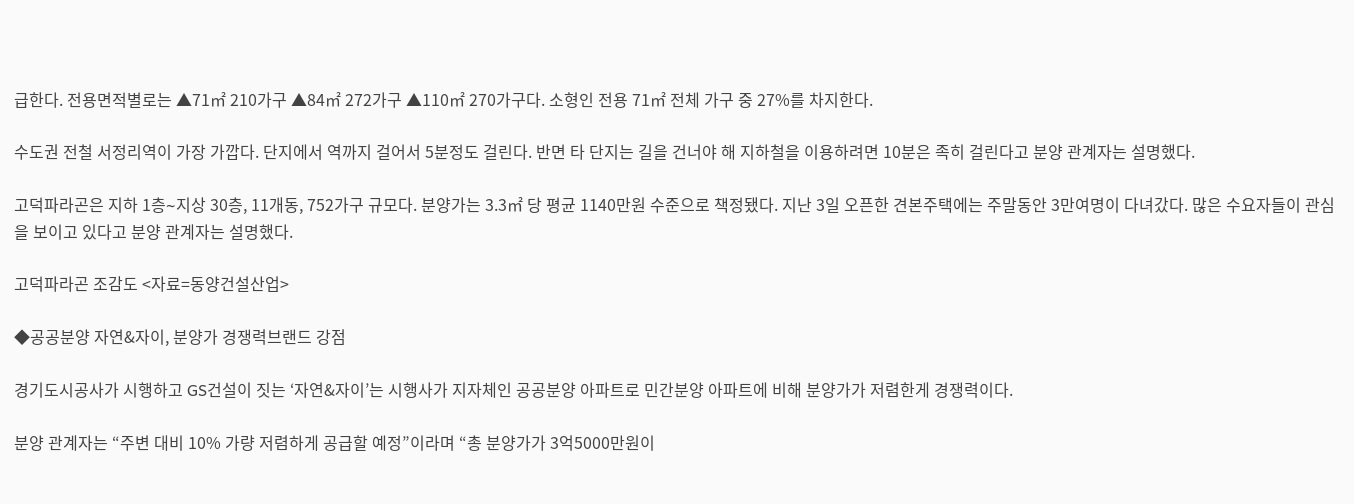급한다. 전용면적별로는 ▲71㎡ 210가구 ▲84㎡ 272가구 ▲110㎡ 270가구다. 소형인 전용 71㎡ 전체 가구 중 27%를 차지한다.

수도권 전철 서정리역이 가장 가깝다. 단지에서 역까지 걸어서 5분정도 걸린다. 반면 타 단지는 길을 건너야 해 지하철을 이용하려면 10분은 족히 걸린다고 분양 관계자는 설명했다.

고덕파라곤은 지하 1층∼지상 30층, 11개동, 752가구 규모다. 분양가는 3.3㎡ 당 평균 1140만원 수준으로 책정됐다. 지난 3일 오픈한 견본주택에는 주말동안 3만여명이 다녀갔다. 많은 수요자들이 관심을 보이고 있다고 분양 관계자는 설명했다.

고덕파라곤 조감도 <자료=동양건설산업>

◆공공분양 자연&자이, 분양가 경쟁력브랜드 강점

경기도시공사가 시행하고 GS건설이 짓는 ‘자연&자이’는 시행사가 지자체인 공공분양 아파트로 민간분양 아파트에 비해 분양가가 저렴한게 경쟁력이다.

분양 관계자는 “주변 대비 10% 가량 저렴하게 공급할 예정”이라며 “총 분양가가 3억5000만원이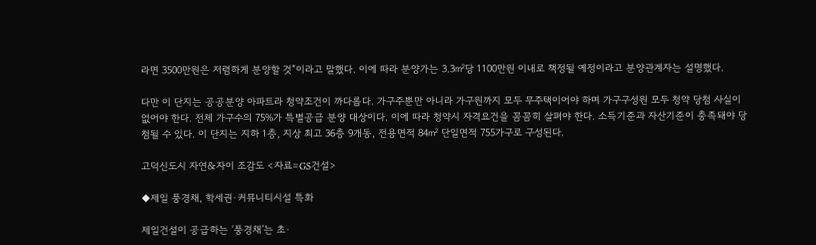라면 3500만원은 저렴하게 분양할 것”이라고 말했다. 이에 따라 분양가는 3.3㎡당 1100만원 이내로 책정될 예정이라고 분양관계자는 설명했다.

다만 이 단지는 공공분양 아파트라 청약조건이 까다롭다. 가구주뿐만 아니라 가구원까지 모두 무주택이어야 하며 가구구성원 모두 청약 당첨 사실이 없어야 한다. 전체 가구수의 75%가 특별공급 분양 대상이다. 이에 따라 청약시 자격요건을 꼼꼼히 살펴야 한다. 소득기준과 자산기준이 충족돼야 당첨될 수 있다. 이 단지는 지하 1층, 지상 최고 36층 9개동, 전용면적 84㎡ 단일면적 755가구로 구성된다.

고덕신도시 자연&자이 조감도 <자료=GS건설>

◆제일 풍경채, 학세권·커뮤니티시설 특화

제일건설이 공급하는 ‘풍경채’는 초·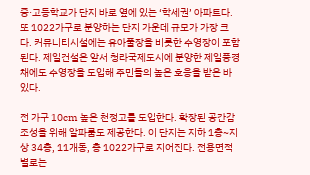중·고등학교가 단지 바로 옆에 있는 ‘학세권’ 아파트다. 또 1022가구로 분양하는 단지 가운데 규모가 가장 크다. 커뮤니티시설에는 유아풀장을 비롯한 수영장이 포함된다. 제일건설은 앞서 청라국제도시에 분양한 제일풍경채에도 수영장을 도입해 주민들의 높은 호응을 받은 바 있다.

전 가구 10cm 높은 천정고를 도입한다. 확장된 공간감 조성을 위해 알파룸도 제공한다. 이 단지는 지하 1층~지상 34층, 11개동, 총 1022가구로 지어진다. 전용면적별로는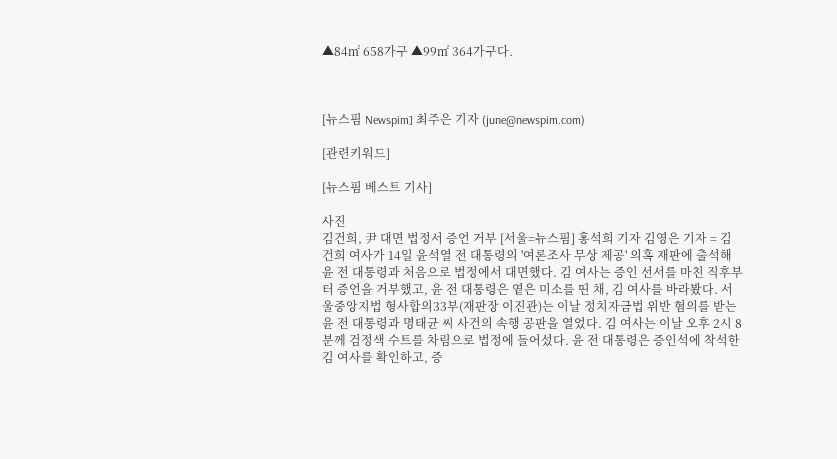▲84㎡ 658가구 ▲99㎡ 364가구다.



[뉴스핌 Newspim] 최주은 기자 (june@newspim.com)

[관련키워드]

[뉴스핌 베스트 기사]

사진
김건희, 尹 대면 법정서 증언 거부 [서울=뉴스핌] 홍석희 기자 김영은 기자 = 김건희 여사가 14일 윤석열 전 대통령의 '여론조사 무상 제공' 의혹 재판에 출석해 윤 전 대통령과 처음으로 법정에서 대면했다. 김 여사는 증인 선서를 마친 직후부터 증언을 거부했고, 윤 전 대통령은 옅은 미소를 띤 채, 김 여사를 바라봤다. 서울중앙지법 형사합의33부(재판장 이진관)는 이날 정치자금법 위반 혐의를 받는 윤 전 대통령과 명태균 씨 사건의 속행 공판을 열었다. 김 여사는 이날 오후 2시 8분께 검정색 수트를 차림으로 법정에 들어섰다. 윤 전 대통령은 증인석에 착석한 김 여사를 확인하고, 증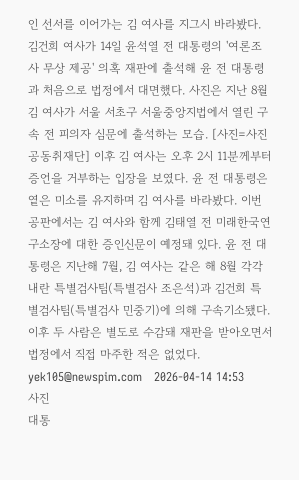인 선서를 이어가는 김 여사를 지그시 바라봤다. 김건희 여사가 14일 윤석열 전 대통령의 '여론조사 무상 제공' 의혹 재판에 출석해 윤 전 대통령과 처음으로 법정에서 대면했다. 사진은 지난 8월 김 여사가 서울 서초구 서울중앙지법에서 열린 구속 전 피의자 심문에 출석하는 모습. [사진=사진공동취재단] 이후 김 여사는 오후 2시 11분께부터 증언을 거부하는 입장을 보였다. 윤 전 대통령은 옅은 미소를 유지하며 김 여사를 바라봤다. 이번 공판에서는 김 여사와 함께 김태열 전 미래한국연구소장에 대한 증인신문이 예정돼 있다. 윤 전 대통령은 지난해 7월, 김 여사는 같은 해 8월 각각 내란 특별검사팀(특별검사 조은석)과 김건희 특별검사팀(특별검사 민중기)에 의해 구속기소됐다. 이후 두 사람은 별도로 수감돼 재판을 받아오면서 법정에서 직접 마주한 적은 없었다. yek105@newspim.com   2026-04-14 14:53
사진
대통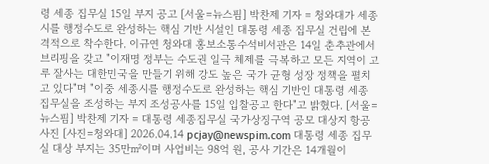령 세종 집무실 15일 부지 공고 [서울=뉴스핌] 박찬제 기자 = 청와대가 세종시를 행정수도로 완성하는 핵심 기반 시설인 대통령 세종 집무실 건립에 본격적으로 착수한다. 이규연 청와대 홍보소통수석비서관은 14일 춘추관에서 브리핑을 갖고 "이재명 정부는 수도권 일극 체제를 극복하고 모든 지역이 고루 잘사는 대한민국을 만들기 위해 강도 높은 국가 균형 성장 정책을 펼치고 있다"며 "이중 세종시를 행정수도로 완성하는 핵심 기반인 대통령 세종 집무실을 조성하는 부지 조성공사를 15일 입찰공고 한다"고 밝혔다. [서울=뉴스핌] 박찬제 기자 = 대통령 세종집무실 국가상징구역 공모 대상지 항공사진 [사진=청와대] 2026.04.14 pcjay@newspim.com 대통령 세종 집무실 대상 부지는 35만㎡이며 사업비는 98억 원, 공사 기간은 14개월이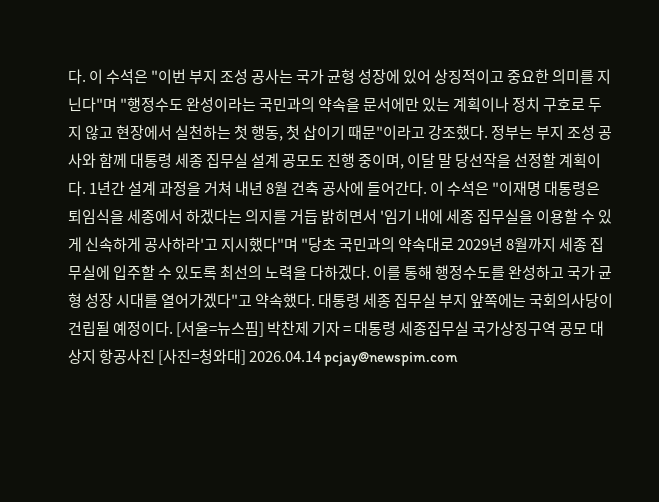다. 이 수석은 "이번 부지 조성 공사는 국가 균형 성장에 있어 상징적이고 중요한 의미를 지닌다"며 "행정수도 완성이라는 국민과의 약속을 문서에만 있는 계획이나 정치 구호로 두지 않고 현장에서 실천하는 첫 행동, 첫 삽이기 때문"이라고 강조했다. 정부는 부지 조성 공사와 함께 대통령 세종 집무실 설계 공모도 진행 중이며, 이달 말 당선작을 선정할 계획이다. 1년간 설계 과정을 거쳐 내년 8월 건축 공사에 들어간다. 이 수석은 "이재명 대통령은 퇴임식을 세종에서 하겠다는 의지를 거듭 밝히면서 '임기 내에 세종 집무실을 이용할 수 있게 신속하게 공사하라'고 지시했다"며 "당초 국민과의 약속대로 2029년 8월까지 세종 집무실에 입주할 수 있도록 최선의 노력을 다하겠다. 이를 통해 행정수도를 완성하고 국가 균형 성장 시대를 열어가겠다"고 약속했다. 대통령 세종 집무실 부지 앞쪽에는 국회의사당이 건립될 예정이다. [서울=뉴스핌] 박찬제 기자 = 대통령 세종집무실 국가상징구역 공모 대상지 항공사진 [사진=청와대] 2026.04.14 pcjay@newspim.com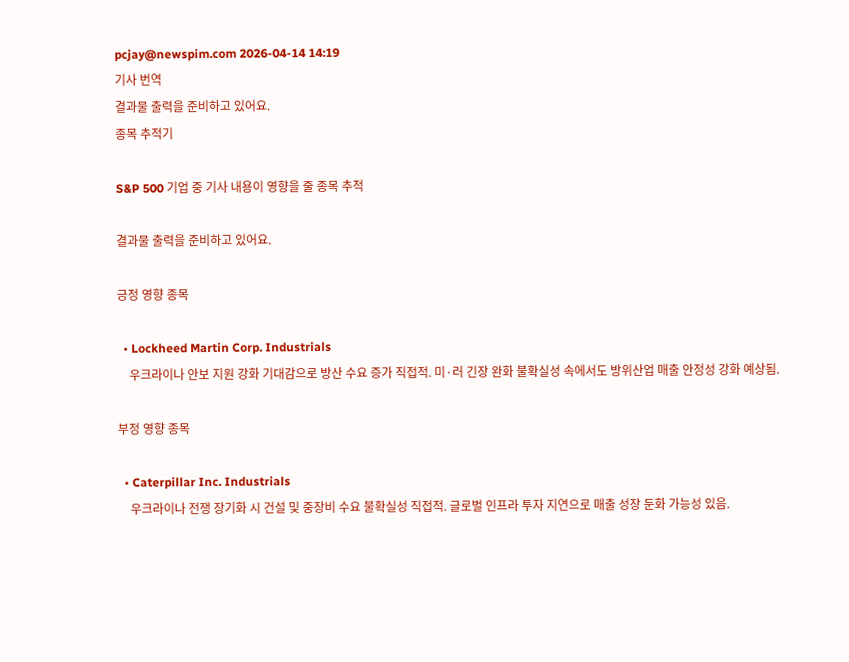pcjay@newspim.com 2026-04-14 14:19
기사 번역
결과물 출력을 준비하고 있어요.
종목 추적기

S&P 500 기업 중 기사 내용이 영향을 줄 종목 추적

결과물 출력을 준비하고 있어요.

긍정 영향 종목

  • Lockheed Martin Corp. Industrials
    우크라이나 안보 지원 강화 기대감으로 방산 수요 증가 직접적. 미·러 긴장 완화 불확실성 속에서도 방위산업 매출 안정성 강화 예상됨.

부정 영향 종목

  • Caterpillar Inc. Industrials
    우크라이나 전쟁 장기화 시 건설 및 중장비 수요 불확실성 직접적. 글로벌 인프라 투자 지연으로 매출 성장 둔화 가능성 있음.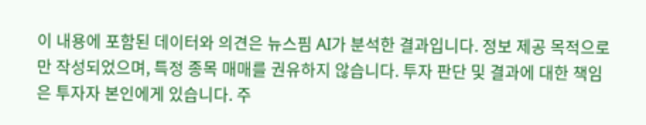이 내용에 포함된 데이터와 의견은 뉴스핌 AI가 분석한 결과입니다. 정보 제공 목적으로만 작성되었으며, 특정 종목 매매를 권유하지 않습니다. 투자 판단 및 결과에 대한 책임은 투자자 본인에게 있습니다. 주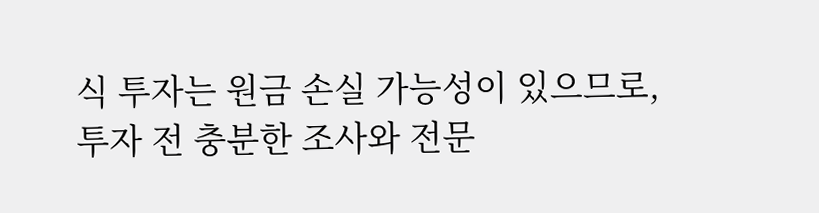식 투자는 원금 손실 가능성이 있으므로, 투자 전 충분한 조사와 전문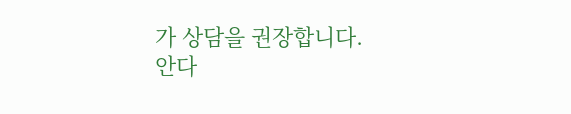가 상담을 권장합니다.
안다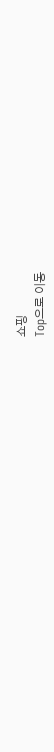쇼핑
Top으로 이동